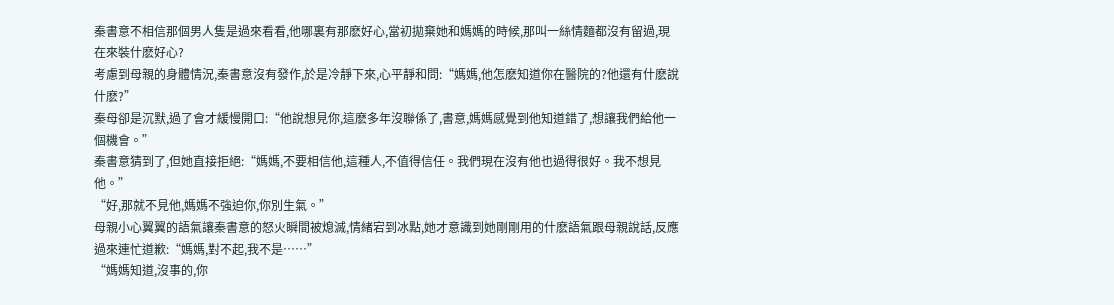秦書意不相信那個男人隻是過來看看,他哪裏有那麽好心,當初拋棄她和媽媽的時候,那叫一絲情麵都沒有留過,現在來裝什麽好心?
考慮到母親的身體情況,秦書意沒有發作,於是冷靜下來,心平靜和問:“媽媽,他怎麽知道你在醫院的?他還有什麽說什麽?”
秦母卻是沉默,過了會才緩慢開口:“他說想見你,這麽多年沒聯係了,書意,媽媽感覺到他知道錯了,想讓我們給他一個機會。”
秦書意猜到了,但她直接拒絕:“媽媽,不要相信他,這種人,不值得信任。我們現在沒有他也過得很好。我不想見他。”
“好,那就不見他,媽媽不強迫你,你別生氣。”
母親小心翼翼的語氣讓秦書意的怒火瞬間被熄滅,情緒宕到冰點,她才意識到她剛剛用的什麽語氣跟母親說話,反應過來連忙道歉:“媽媽,對不起,我不是……”
“媽媽知道,沒事的,你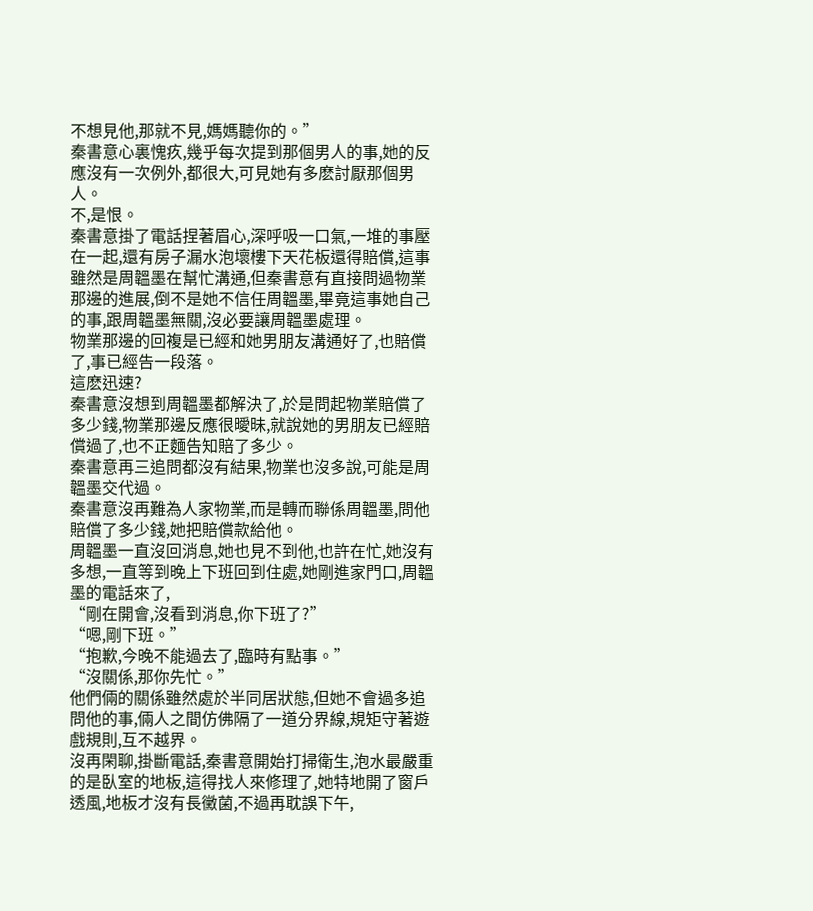不想見他,那就不見,媽媽聽你的。”
秦書意心裏愧疚,幾乎每次提到那個男人的事,她的反應沒有一次例外,都很大,可見她有多麽討厭那個男人。
不,是恨。
秦書意掛了電話捏著眉心,深呼吸一口氣,一堆的事壓在一起,還有房子漏水泡壞樓下天花板還得賠償,這事雖然是周韞墨在幫忙溝通,但秦書意有直接問過物業那邊的進展,倒不是她不信任周韞墨,畢竟這事她自己的事,跟周韞墨無關,沒必要讓周韞墨處理。
物業那邊的回複是已經和她男朋友溝通好了,也賠償了,事已經告一段落。
這麽迅速?
秦書意沒想到周韞墨都解決了,於是問起物業賠償了多少錢,物業那邊反應很曖昧,就說她的男朋友已經賠償過了,也不正麵告知賠了多少。
秦書意再三追問都沒有結果,物業也沒多說,可能是周韞墨交代過。
秦書意沒再難為人家物業,而是轉而聯係周韞墨,問他賠償了多少錢,她把賠償款給他。
周韞墨一直沒回消息,她也見不到他,也許在忙,她沒有多想,一直等到晚上下班回到住處,她剛進家門口,周韞墨的電話來了,
“剛在開會,沒看到消息,你下班了?”
“嗯,剛下班。”
“抱歉,今晚不能過去了,臨時有點事。”
“沒關係,那你先忙。”
他們倆的關係雖然處於半同居狀態,但她不會過多追問他的事,倆人之間仿佛隔了一道分界線,規矩守著遊戲規則,互不越界。
沒再閑聊,掛斷電話,秦書意開始打掃衛生,泡水最嚴重的是臥室的地板,這得找人來修理了,她特地開了窗戶透風,地板才沒有長黴菌,不過再耽誤下午,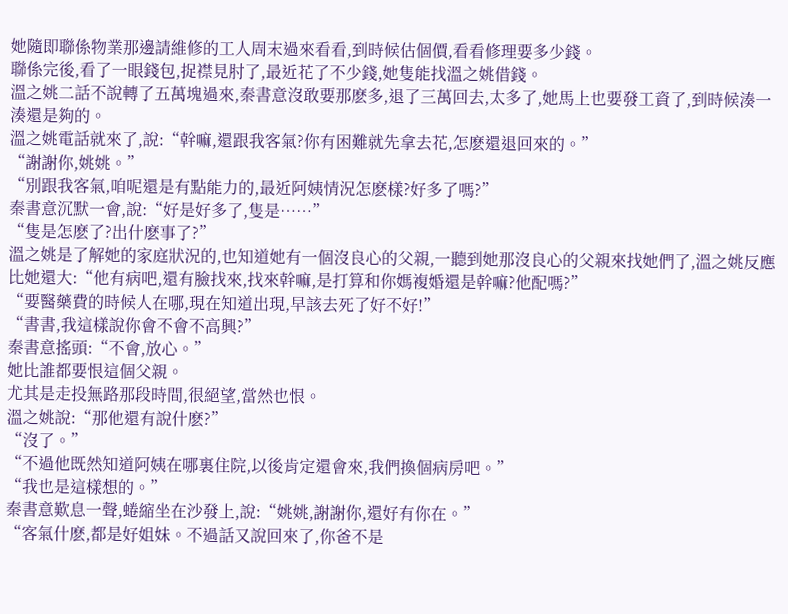她隨即聯係物業那邊請維修的工人周末過來看看,到時候估個價,看看修理要多少錢。
聯係完後,看了一眼錢包,捉襟見肘了,最近花了不少錢,她隻能找溫之姚借錢。
溫之姚二話不說轉了五萬塊過來,秦書意沒敢要那麽多,退了三萬回去,太多了,她馬上也要發工資了,到時候湊一湊還是夠的。
溫之姚電話就來了,說:“幹嘛,還跟我客氣?你有困難就先拿去花,怎麽還退回來的。”
“謝謝你,姚姚。”
“別跟我客氣,咱呢還是有點能力的,最近阿姨情況怎麽樣?好多了嗎?”
秦書意沉默一會,說:“好是好多了,隻是……”
“隻是怎麽了?出什麽事了?”
溫之姚是了解她的家庭狀況的,也知道她有一個沒良心的父親,一聽到她那沒良心的父親來找她們了,溫之姚反應比她還大:“他有病吧,還有臉找來,找來幹嘛,是打算和你媽複婚還是幹嘛?他配嗎?”
“要醫藥費的時候人在哪,現在知道出現,早該去死了好不好!”
“書書,我這樣說你會不會不高興?”
秦書意搖頭:“不會,放心。”
她比誰都要恨這個父親。
尤其是走投無路那段時間,很絕望,當然也恨。
溫之姚說:“那他還有說什麽?”
“沒了。”
“不過他既然知道阿姨在哪裏住院,以後肯定還會來,我們換個病房吧。”
“我也是這樣想的。”
秦書意歎息一聲,蜷縮坐在沙發上,說:“姚姚,謝謝你,還好有你在。”
“客氣什麽,都是好姐妹。不過話又說回來了,你爸不是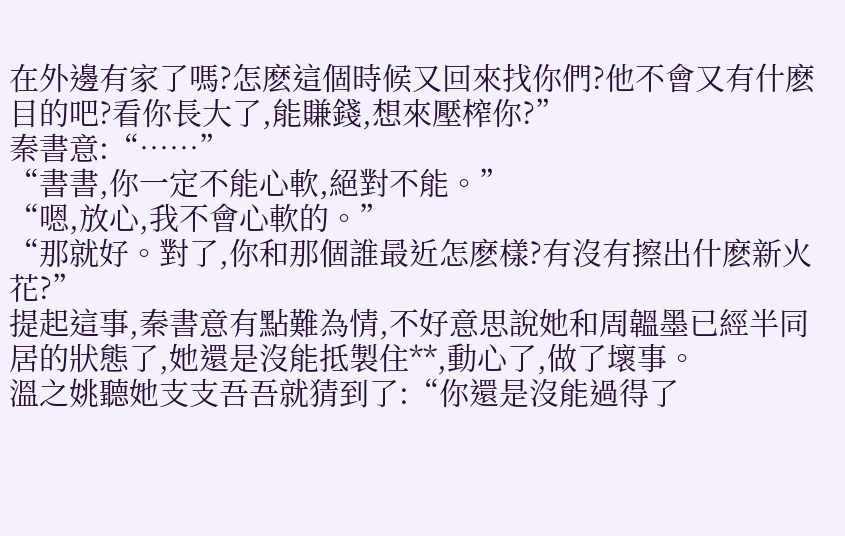在外邊有家了嗎?怎麽這個時候又回來找你們?他不會又有什麽目的吧?看你長大了,能賺錢,想來壓榨你?”
秦書意:“……”
“書書,你一定不能心軟,絕對不能。”
“嗯,放心,我不會心軟的。”
“那就好。對了,你和那個誰最近怎麽樣?有沒有擦出什麽新火花?”
提起這事,秦書意有點難為情,不好意思說她和周韞墨已經半同居的狀態了,她還是沒能抵製住**,動心了,做了壞事。
溫之姚聽她支支吾吾就猜到了:“你還是沒能過得了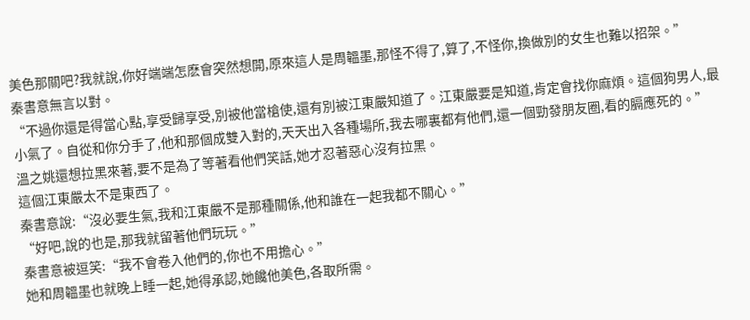美色那關吧?我就說,你好端端怎麽會突然想開,原來這人是周韞墨,那怪不得了,算了,不怪你,換做別的女生也難以招架。”
秦書意無言以對。
“不過你還是得當心點,享受歸享受,別被他當槍使,還有別被江東嚴知道了。江東嚴要是知道,肯定會找你麻煩。這個狗男人,最小氣了。自從和你分手了,他和那個成雙入對的,天天出入各種場所,我去哪裏都有他們,還一個勁發朋友圈,看的膈應死的。”
溫之姚還想拉黑來著,要不是為了等著看他們笑話,她才忍著惡心沒有拉黑。
這個江東嚴太不是東西了。
秦書意說:“沒必要生氣,我和江東嚴不是那種關係,他和誰在一起我都不關心。”
“好吧,說的也是,那我就留著他們玩玩。”
秦書意被逗笑:“我不會卷入他們的,你也不用擔心。”
她和周韞墨也就晚上睡一起,她得承認,她饞他美色,各取所需。